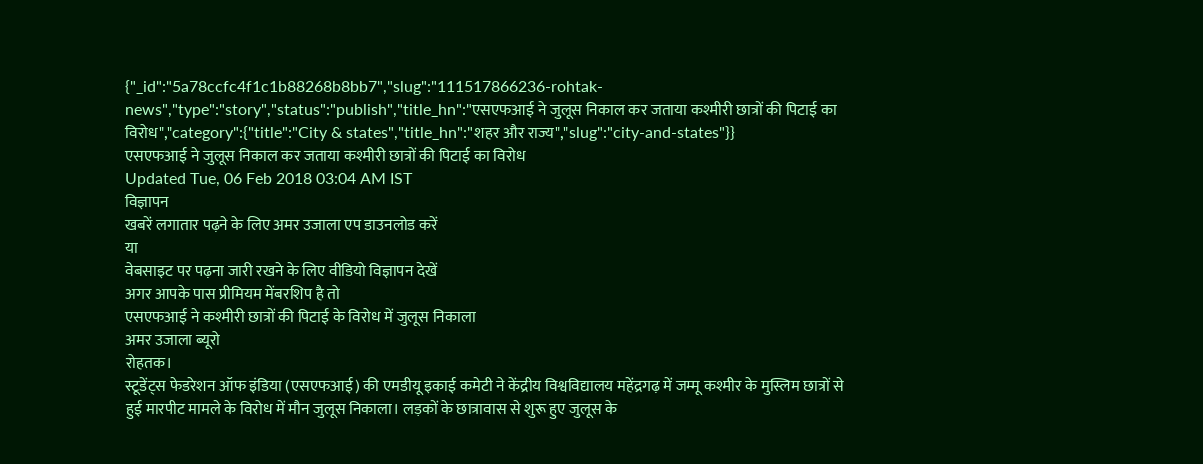{"_id":"5a78ccfc4f1c1b88268b8bb7","slug":"111517866236-rohtak-news","type":"story","status":"publish","title_hn":"एसएफआई ने जुलूस निकाल कर जताया कश्मीरी छात्रों की पिटाई का विरोध","category":{"title":"City & states","title_hn":"शहर और राज्य","slug":"city-and-states"}}
एसएफआई ने जुलूस निकाल कर जताया कश्मीरी छात्रों की पिटाई का विरोध
Updated Tue, 06 Feb 2018 03:04 AM IST
विज्ञापन
खबरें लगातार पढ़ने के लिए अमर उजाला एप डाउनलोड करें
या
वेबसाइट पर पढ़ना जारी रखने के लिए वीडियो विज्ञापन देखें
अगर आपके पास प्रीमियम मेंबरशिप है तो
एसएफआई ने कश्मीरी छात्रों की पिटाई के विरोध में जुलूस निकाला
अमर उजाला ब्यूरो
रोहतक।
स्टूडेंट्स फेडरेशन ऑफ इंडिया (एसएफआई) की एमडीयू इकाई कमेटी ने केंद्रीय विश्वविद्यालय महेंद्रगढ़ में जम्मू कश्मीर के मुस्लिम छात्रों से हुई मारपीट मामले के विरोध में मौन जुलूस निकाला। लड़कों के छात्रावास से शुरू हुए जुलूस के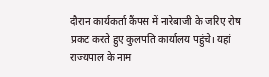दौरान कार्यकर्ता कैंपस में नारेबाजी के जरिए रोष प्रकट करते हुए कुलपति कार्यालय पहुंचे। यहां राज्यपाल के नाम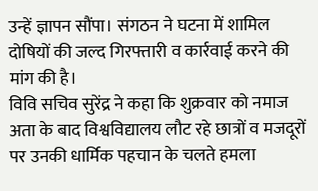उन्हें ज्ञापन सौंपा। संगठन ने घटना में शामिल दोषियों की जल्द गिरफ्तारी व कार्रवाई करने की मांग की है।
विवि सचिव सुरेंद्र ने कहा कि शुक्रवार को नमाज अता के बाद विश्वविद्यालय लौट रहे छात्रों व मजदूरों पर उनकी धार्मिक पहचान के चलते हमला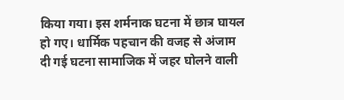किया गया। इस शर्मनाक घटना में छात्र घायल हो गए। धार्मिक पहचान की वजह से अंजाम दी गई घटना सामाजिक में जहर घोलने वाली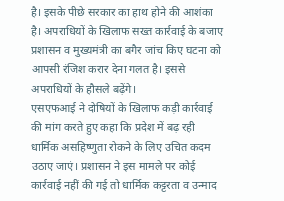है। इसके पीछे सरकार का हाथ होने की आशंका है। अपराधियों के खिलाफ सख्त कार्रवाई के बजाए प्रशासन व मुख्यमंत्री का बगैर जांच किए घटना को आपसी रंजिश करार देना गलत है। इससे अपराधियों के हौसले बढ़ेंगे।
एसएफआई ने दोषियों के खिलाफ कड़ी कार्रवाई की मांग करते हुए कहा कि प्रदेश में बढ़ रही धार्मिक असहिष्णुता रोकने के लिए उचित कदम उठाए जाएं। प्रशासन ने इस मामले पर कोई कार्रवाई नहीं की गई तो धार्मिक कट्टरता व उन्माद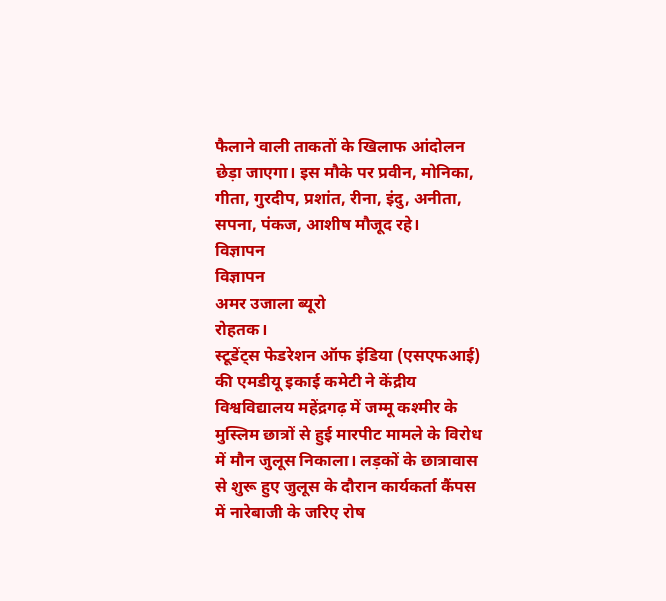फैलाने वाली ताकतों के खिलाफ आंदोलन छेड़ा जाएगा। इस मौके पर प्रवीन, मोनिका, गीता, गुरदीप, प्रशांत, रीना, इंदु, अनीता, सपना, पंकज, आशीष मौजूद रहे।
विज्ञापन
विज्ञापन
अमर उजाला ब्यूरो
रोहतक।
स्टूडेंट्स फेडरेशन ऑफ इंडिया (एसएफआई) की एमडीयू इकाई कमेटी ने केंद्रीय विश्वविद्यालय महेंद्रगढ़ में जम्मू कश्मीर के मुस्लिम छात्रों से हुई मारपीट मामले के विरोध में मौन जुलूस निकाला। लड़कों के छात्रावास से शुरू हुए जुलूस के दौरान कार्यकर्ता कैंपस में नारेबाजी के जरिए रोष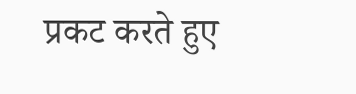प्रकट करते हुए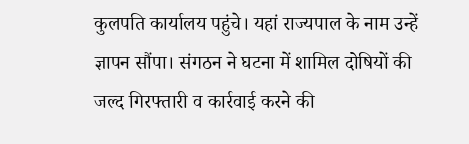कुलपति कार्यालय पहुंचे। यहां राज्यपाल के नाम उन्हें ज्ञापन सौंपा। संगठन ने घटना में शामिल दोषियों की जल्द गिरफ्तारी व कार्रवाई करने की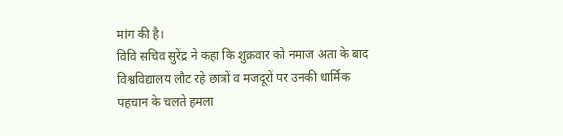मांग की है।
विवि सचिव सुरेंद्र ने कहा कि शुक्रवार को नमाज अता के बाद विश्वविद्यालय लौट रहे छात्रों व मजदूरों पर उनकी धार्मिक पहचान के चलते हमला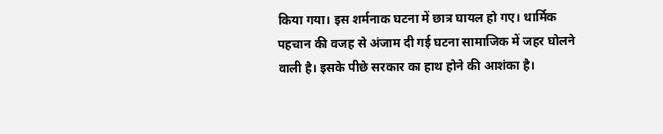किया गया। इस शर्मनाक घटना में छात्र घायल हो गए। धार्मिक पहचान की वजह से अंजाम दी गई घटना सामाजिक में जहर घोलने वाली है। इसके पीछे सरकार का हाथ होने की आशंका है।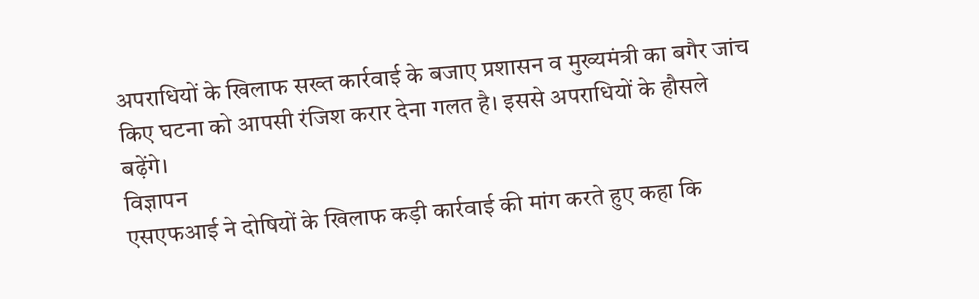अपराधियों के खिलाफ सख्त कार्रवाई के बजाए प्रशासन व मुख्यमंत्री का बगैर जांच किए घटना को आपसी रंजिश करार देना गलत है। इससे अपराधियों के हौसले बढ़ेंगे।
विज्ञापन
एसएफआई ने दोषियों के खिलाफ कड़ी कार्रवाई की मांग करते हुए कहा कि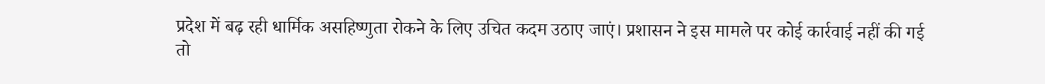प्रदेश में बढ़ रही धार्मिक असहिष्णुता रोकने के लिए उचित कदम उठाए जाएं। प्रशासन ने इस मामले पर कोई कार्रवाई नहीं की गई तो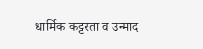धार्मिक कट्टरता व उन्माद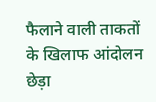फैलाने वाली ताकतों के खिलाफ आंदोलन छेड़ा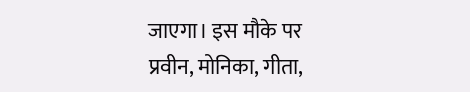जाएगा। इस मौके पर प्रवीन, मोनिका, गीता,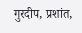गुरदीप, प्रशांत,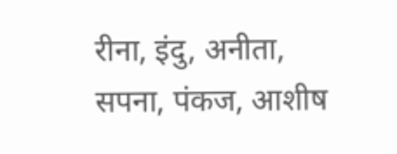रीना, इंदु, अनीता, सपना, पंकज, आशीष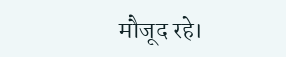मौजूद रहे।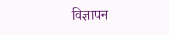विज्ञापन